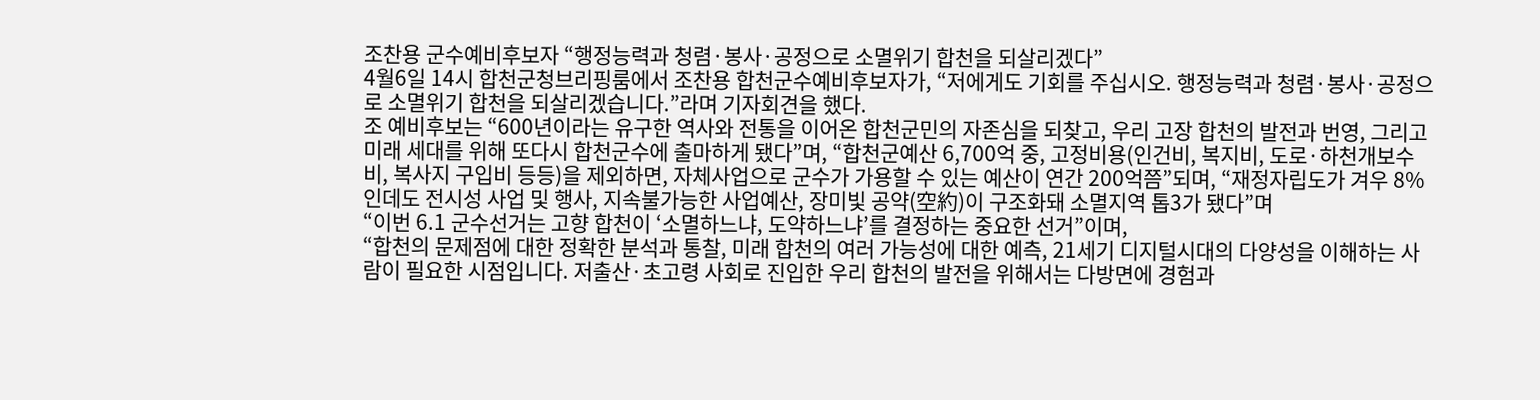조찬용 군수예비후보자 “행정능력과 청렴·봉사·공정으로 소멸위기 합천을 되살리겠다”
4월6일 14시 합천군청브리핑룸에서 조찬용 합천군수예비후보자가, “저에게도 기회를 주십시오. 행정능력과 청렴·봉사·공정으로 소멸위기 합천을 되살리겠습니다.”라며 기자회견을 했다.
조 예비후보는 “600년이라는 유구한 역사와 전통을 이어온 합천군민의 자존심을 되찾고, 우리 고장 합천의 발전과 번영, 그리고 미래 세대를 위해 또다시 합천군수에 출마하게 됐다”며, “합천군예산 6,700억 중, 고정비용(인건비, 복지비, 도로·하천개보수비, 복사지 구입비 등등)을 제외하면, 자체사업으로 군수가 가용할 수 있는 예산이 연간 200억쯤”되며, “재정자립도가 겨우 8%인데도 전시성 사업 및 행사, 지속불가능한 사업예산, 장미빛 공약(空約)이 구조화돼 소멸지역 톱3가 됐다”며
“이번 6.1 군수선거는 고향 합천이 ‘소멸하느냐, 도약하느냐’를 결정하는 중요한 선거”이며,
“합천의 문제점에 대한 정확한 분석과 통찰, 미래 합천의 여러 가능성에 대한 예측, 21세기 디지털시대의 다양성을 이해하는 사람이 필요한 시점입니다. 저출산·초고령 사회로 진입한 우리 합천의 발전을 위해서는 다방면에 경험과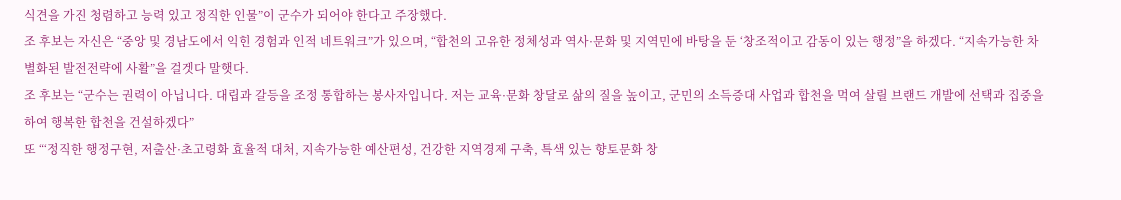식견을 가진 청렴하고 능력 있고 정직한 인물”이 군수가 되어야 한다고 주장했다.
조 후보는 자신은 “중앙 및 경남도에서 익힌 경험과 인적 네트워크”가 있으며, “합천의 고유한 정체성과 역사·문화 및 지역민에 바탕을 둔 ‘창조적이고 감동이 있는 행정”을 하겠다. “지속가능한 차별화된 발전전략에 사활”을 걸겟다 말햇다.
조 후보는 “군수는 권력이 아닙니다. 대립과 갈등을 조정 통합하는 봉사자입니다. 저는 교육·문화 창달로 삶의 질을 높이고, 군민의 소득증대 사업과 합천을 먹여 살릴 브랜드 개발에 선택과 집중을 하여 행복한 합천을 건설하겠다”
또 “‘정직한 행정구현, 저출산·초고령화 효율적 대처, 지속가능한 예산편성, 건강한 지역경제 구축, 특색 있는 향토문화 창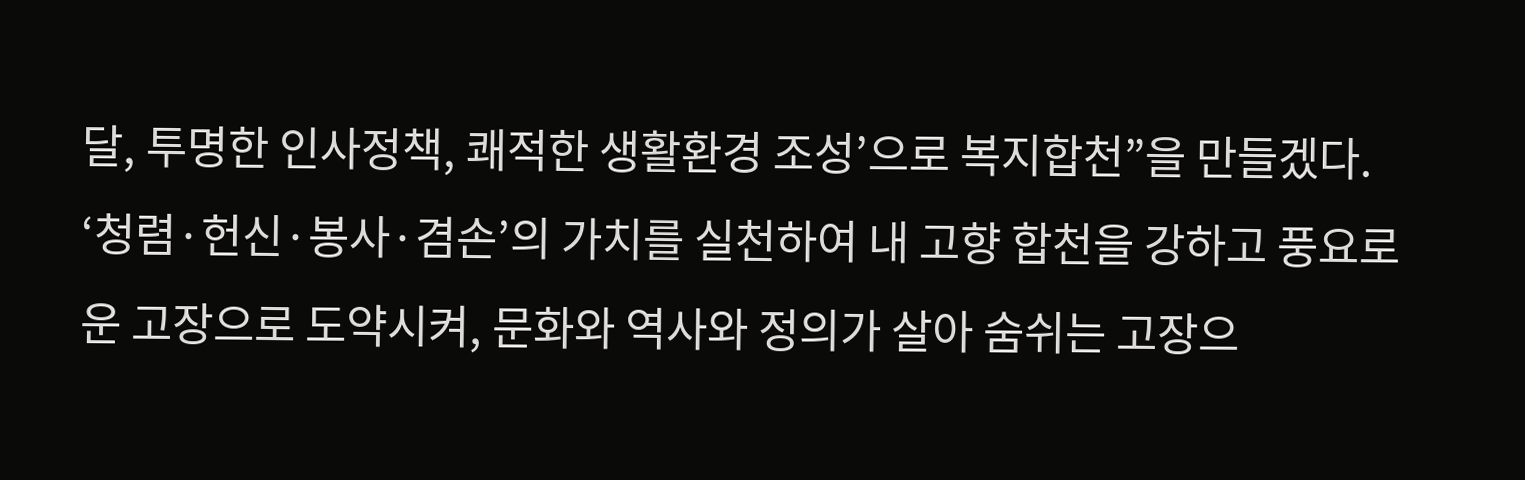달, 투명한 인사정책, 쾌적한 생활환경 조성’으로 복지합천”을 만들겠다. ‘청렴·헌신·봉사·겸손’의 가치를 실천하여 내 고향 합천을 강하고 풍요로운 고장으로 도약시켜, 문화와 역사와 정의가 살아 숨쉬는 고장으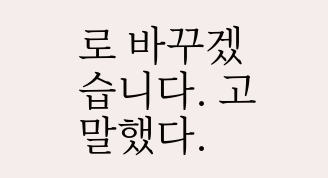로 바꾸겠습니다. 고 말했다.